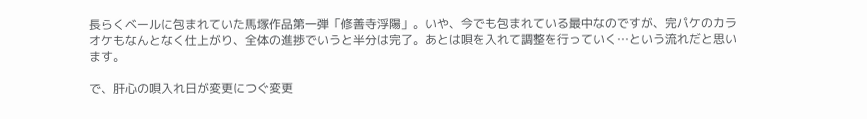長らくベールに包まれていた馬塚作品第一弾「修善寺浮陽」。いや、今でも包まれている最中なのですが、完パケのカラオケもなんとなく仕上がり、全体の進捗でいうと半分は完了。あとは唄を入れて調整を行っていく…という流れだと思います。

で、肝心の唄入れ日が変更につぐ変更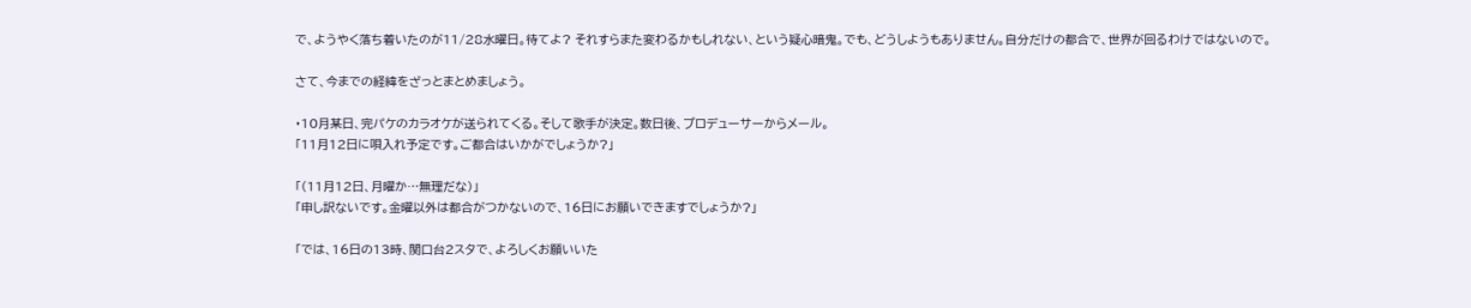で、ようやく落ち着いたのが11/28水曜日。待てよ? それすらまた変わるかもしれない、という疑心暗鬼。でも、どうしようもありません。自分だけの都合で、世界が回るわけではないので。

さて、今までの経緯をざっとまとめましょう。

・10月某日、完パケのカラオケが送られてくる。そして歌手が決定。数日後、プロデューサーからメール。
「11月12日に唄入れ予定です。ご都合はいかがでしょうか?」

「(11月12日、月曜か…無理だな)」
「申し訳ないです。金曜以外は都合がつかないので、16日にお願いできますでしょうか?」

「では、16日の13時、関口台2スタで、よろしくお願いいた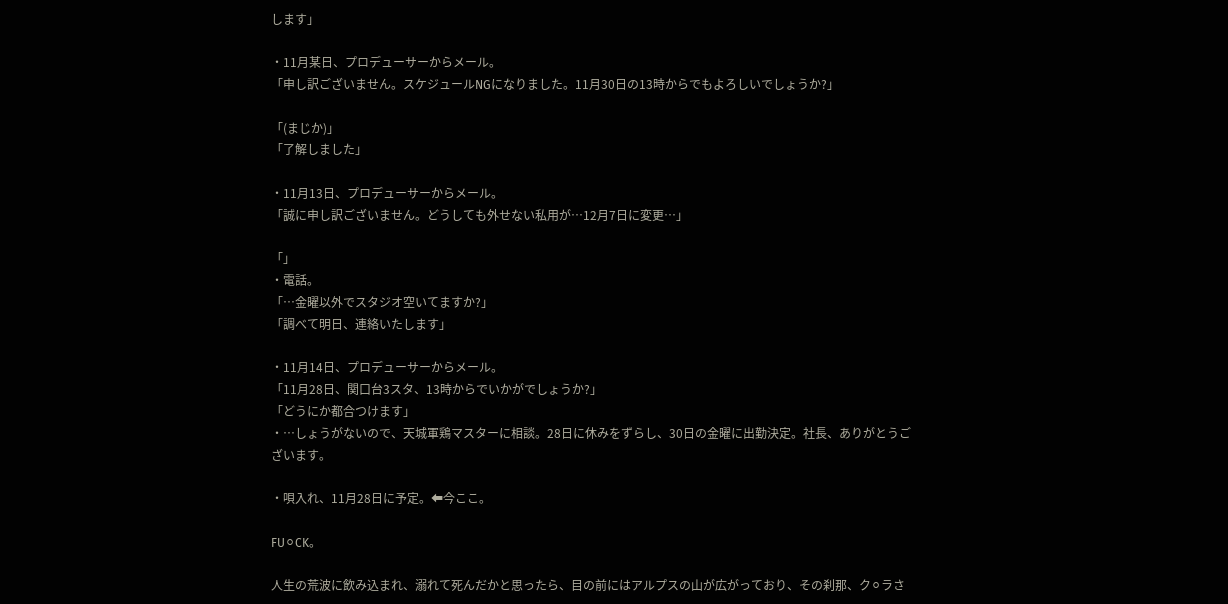します」

・11月某日、プロデューサーからメール。
「申し訳ございません。スケジュールNGになりました。11月30日の13時からでもよろしいでしょうか?」

「(まじか)」
「了解しました」

・11月13日、プロデューサーからメール。
「誠に申し訳ございません。どうしても外せない私用が…12月7日に変更…」

「」
・電話。
「…金曜以外でスタジオ空いてますか?」
「調べて明日、連絡いたします」

・11月14日、プロデューサーからメール。
「11月28日、関口台3スタ、13時からでいかがでしょうか?」
「どうにか都合つけます」
・…しょうがないので、天城軍鶏マスターに相談。28日に休みをずらし、30日の金曜に出勤決定。社長、ありがとうございます。

・唄入れ、11月28日に予定。⬅今ここ。

FU⚪CK。

人生の荒波に飲み込まれ、溺れて死んだかと思ったら、目の前にはアルプスの山が広がっており、その刹那、ク⚪ラさ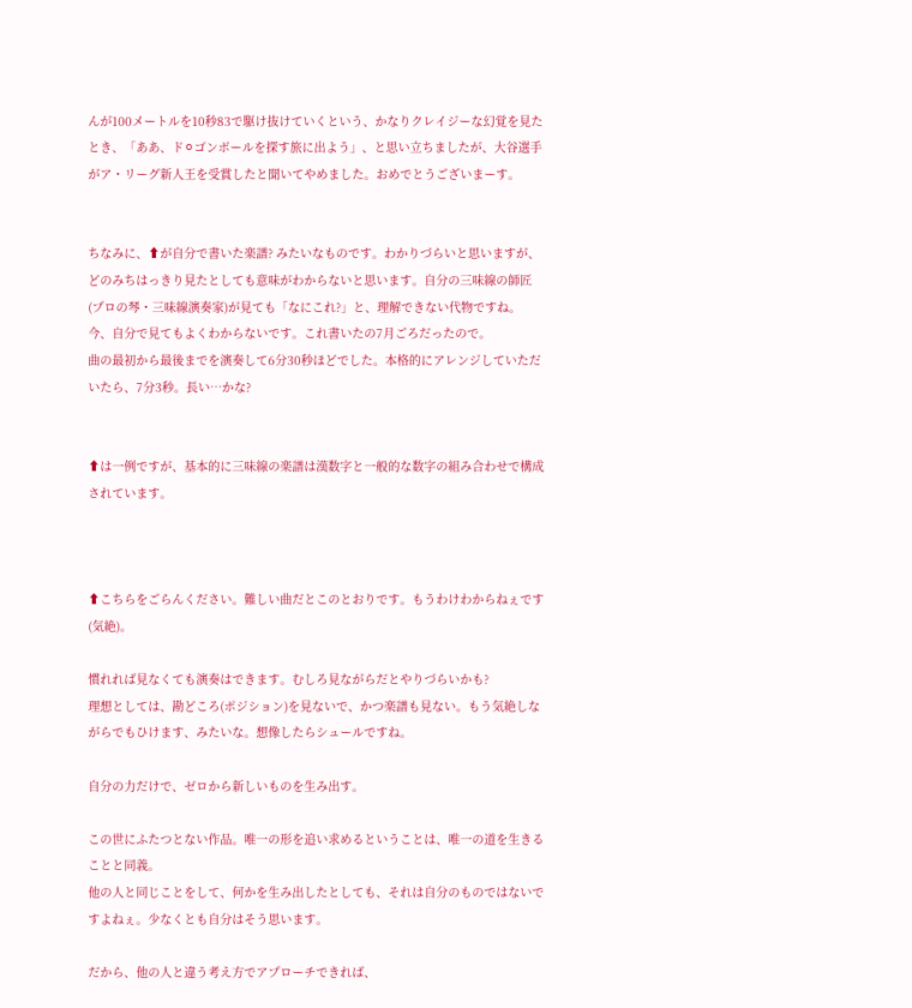んが100メートルを10秒83で駆け抜けていくという、かなりクレイジーな幻覚を見たとき、「ああ、ド⚪ゴンボールを探す旅に出よう」、と思い立ちましたが、大谷選手がア・リーグ新人王を受賞したと聞いてやめました。おめでとうございまーす。


ちなみに、⬆が自分で書いた楽譜? みたいなものです。わかりづらいと思いますが、どのみちはっきり見たとしても意味がわからないと思います。自分の三味線の師匠(プロの琴・三味線演奏家)が見ても「なにこれ?」と、理解できない代物ですね。今、自分で見てもよくわからないです。これ書いたの7月ごろだったので。
曲の最初から最後までを演奏して6分30秒ほどでした。本格的にアレンジしていただいたら、7分3秒。長い…かな?


⬆は一例ですが、基本的に三味線の楽譜は漢数字と一般的な数字の組み合わせで構成されています。



⬆こちらをごらんください。難しい曲だとこのとおりです。もうわけわからねぇです(気絶)。

慣れれば見なくても演奏はできます。むしろ見ながらだとやりづらいかも?
理想としては、勘どころ(ポジション)を見ないで、かつ楽譜も見ない。もう気絶しながらでもひけます、みたいな。想像したらシュールですね。

自分の力だけで、ゼロから新しいものを生み出す。

この世にふたつとない作品。唯一の形を追い求めるということは、唯一の道を生きることと同義。
他の人と同じことをして、何かを生み出したとしても、それは自分のものではないですよねぇ。少なくとも自分はそう思います。

だから、他の人と違う考え方でアプローチできれば、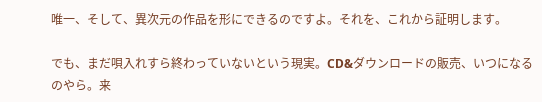唯一、そして、異次元の作品を形にできるのですよ。それを、これから証明します。

でも、まだ唄入れすら終わっていないという現実。CD&ダウンロードの販売、いつになるのやら。来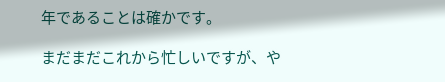年であることは確かです。

まだまだこれから忙しいですが、や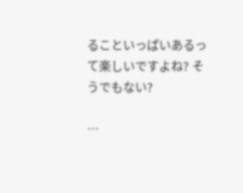ることいっぱいあるって楽しいですよね? そうでもない?

…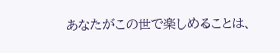あなたがこの世で楽しめることは、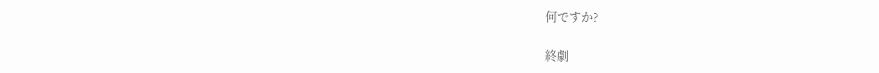何ですか?

終劇